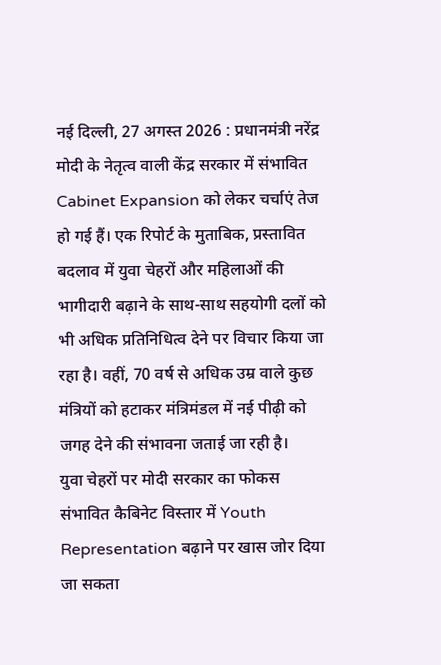नई दिल्ली, 27 अगस्त 2026 : प्रधानमंत्री नरेंद्र मोदी के नेतृत्व वाली केंद्र सरकार में संभावित Cabinet Expansion को लेकर चर्चाएं तेज हो गई हैं। एक रिपोर्ट के मुताबिक, प्रस्तावित बदलाव में युवा चेहरों और महिलाओं की भागीदारी बढ़ाने के साथ-साथ सहयोगी दलों को भी अधिक प्रतिनिधित्व देने पर विचार किया जा रहा है। वहीं, 70 वर्ष से अधिक उम्र वाले कुछ मंत्रियों को हटाकर मंत्रिमंडल में नई पीढ़ी को जगह देने की संभावना जताई जा रही है।
युवा चेहरों पर मोदी सरकार का फोकस
संभावित कैबिनेट विस्तार में Youth Representation बढ़ाने पर खास जोर दिया जा सकता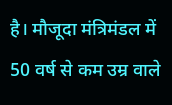है। मौजूदा मंत्रिमंडल में 50 वर्ष से कम उम्र वाले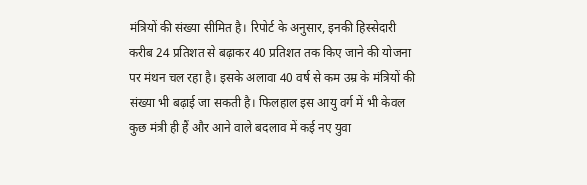मंत्रियों की संख्या सीमित है। रिपोर्ट के अनुसार, इनकी हिस्सेदारी करीब 24 प्रतिशत से बढ़ाकर 40 प्रतिशत तक किए जाने की योजना पर मंथन चल रहा है। इसके अलावा 40 वर्ष से कम उम्र के मंत्रियों की संख्या भी बढ़ाई जा सकती है। फिलहाल इस आयु वर्ग में भी केवल कुछ मंत्री ही हैं और आने वाले बदलाव में कई नए युवा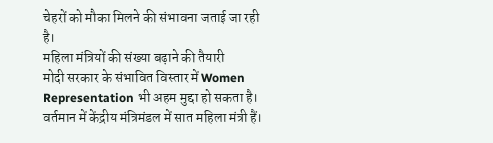चेहरों को मौका मिलने की संभावना जताई जा रही है।
महिला मंत्रियों की संख्या बढ़ाने की तैयारी
मोदी सरकार के संभावित विस्तार में Women Representation भी अहम मुद्दा हो सकता है। वर्तमान में केंद्रीय मंत्रिमंडल में सात महिला मंत्री हैं।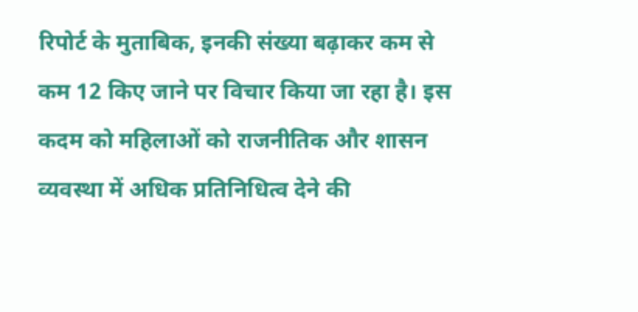रिपोर्ट के मुताबिक, इनकी संख्या बढ़ाकर कम से कम 12 किए जाने पर विचार किया जा रहा है। इस कदम को महिलाओं को राजनीतिक और शासन व्यवस्था में अधिक प्रतिनिधित्व देने की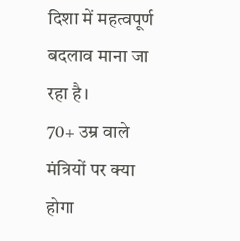दिशा में महत्वपूर्ण बदलाव माना जा रहा है।
70+ उम्र वाले मंत्रियों पर क्या होगा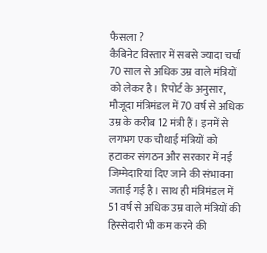फैसला ?
कैबिनेट विस्तार में सबसे ज्यादा चर्चा 70 साल से अधिक उम्र वाले मंत्रियों को लेकर है। रिपोर्ट के अनुसार, मौजूदा मंत्रिमंडल में 70 वर्ष से अधिक उम्र के करीब 12 मंत्री हैं। इनमें से लगभग एक चौथाई मंत्रियों को हटाकर संगठन और सरकार में नई जिम्मेदारियां दिए जाने की संभावना जताई गई है। साथ ही मंत्रिमंडल में 51 वर्ष से अधिक उम्र वाले मंत्रियों की हिस्सेदारी भी कम करने की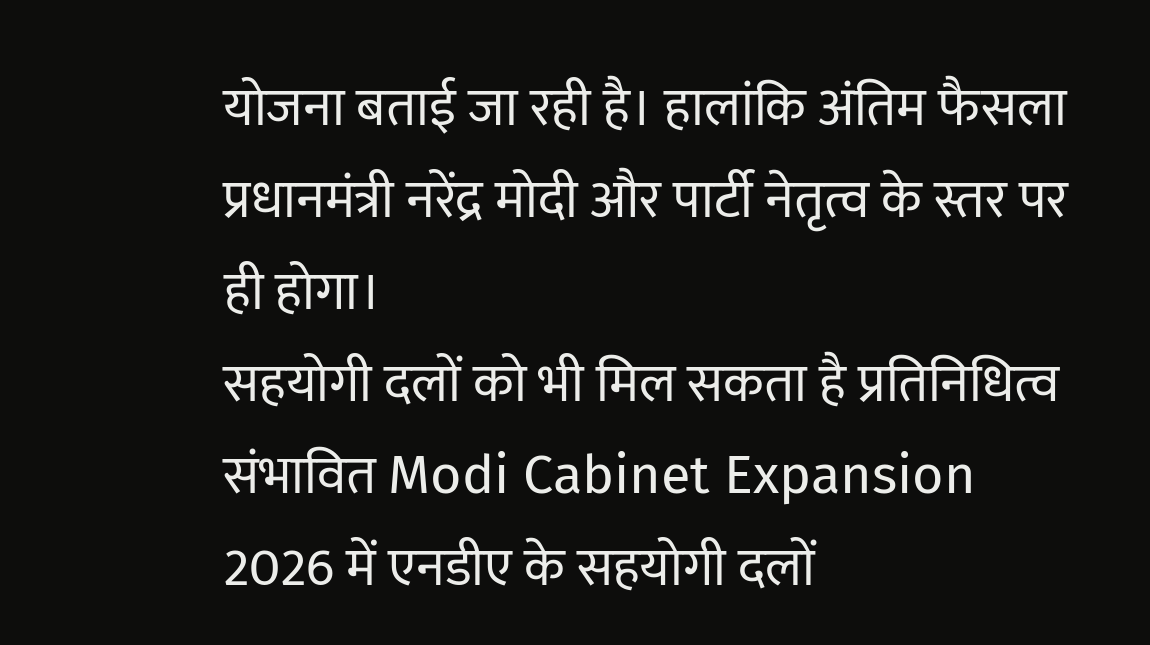योजना बताई जा रही है। हालांकि अंतिम फैसला प्रधानमंत्री नरेंद्र मोदी और पार्टी नेतृत्व के स्तर पर ही होगा।
सहयोगी दलों को भी मिल सकता है प्रतिनिधित्व
संभावित Modi Cabinet Expansion 2026 में एनडीए के सहयोगी दलों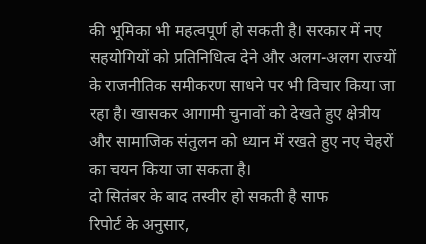की भूमिका भी महत्वपूर्ण हो सकती है। सरकार में नए सहयोगियों को प्रतिनिधित्व देने और अलग-अलग राज्यों के राजनीतिक समीकरण साधने पर भी विचार किया जा रहा है। खासकर आगामी चुनावों को देखते हुए क्षेत्रीय और सामाजिक संतुलन को ध्यान में रखते हुए नए चेहरों का चयन किया जा सकता है।
दो सितंबर के बाद तस्वीर हो सकती है साफ
रिपोर्ट के अनुसार,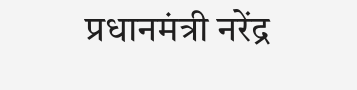प्रधानमंत्री नरेंद्र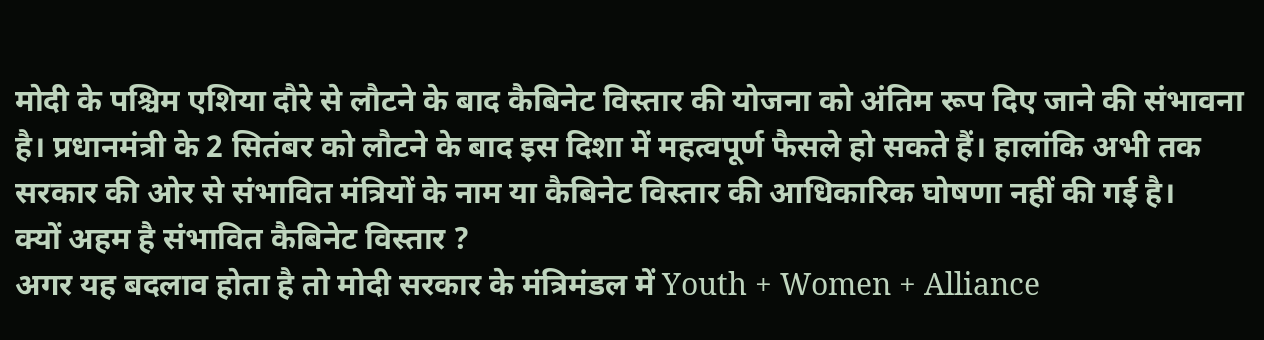मोदी के पश्चिम एशिया दौरे से लौटने के बाद कैबिनेट विस्तार की योजना को अंतिम रूप दिए जाने की संभावना है। प्रधानमंत्री के 2 सितंबर को लौटने के बाद इस दिशा में महत्वपूर्ण फैसले हो सकते हैं। हालांकि अभी तक सरकार की ओर से संभावित मंत्रियों के नाम या कैबिनेट विस्तार की आधिकारिक घोषणा नहीं की गई है।
क्यों अहम है संभावित कैबिनेट विस्तार ?
अगर यह बदलाव होता है तो मोदी सरकार के मंत्रिमंडल में Youth + Women + Alliance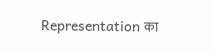Representation का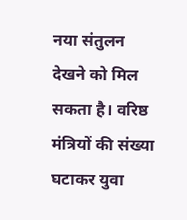नया संतुलन देखने को मिल सकता है। वरिष्ठ मंत्रियों की संख्या घटाकर युवा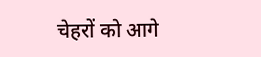चेहरों को आगे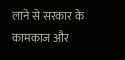लाने से सरकार के कामकाज और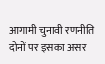आगामी चुनावी रणनीति दोनों पर इसका असर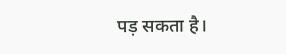पड़ सकता है।